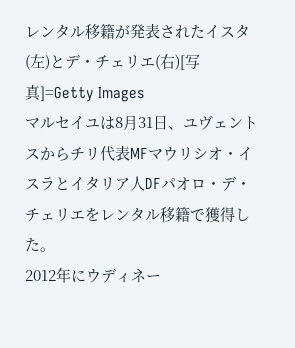レンタル移籍が発表されたイスタ(左)とデ・チェリエ(右)[写真]=Getty Images
マルセイユは8月31日、ユヴェントスからチリ代表MFマウリシオ・イスラとイタリア人DFパオロ・デ・チェリエをレンタル移籍で獲得した。
2012年にウディネー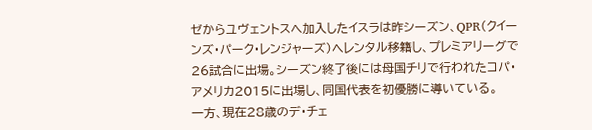ゼからユヴェントスへ加入したイスラは昨シーズン、QPR(クイーンズ・パーク・レンジャーズ)へレンタル移籍し、プレミアリーグで26試合に出場。シーズン終了後には母国チリで行われたコパ・アメリカ2015に出場し、同国代表を初優勝に導いている。
一方、現在28歳のデ・チェ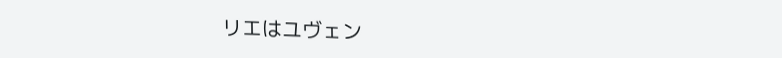リエはユヴェン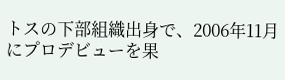トスの下部組織出身で、2006年11月にプロデビューを果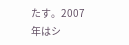たす。2007年はシ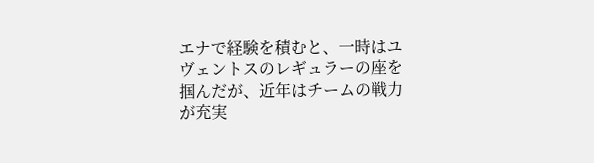エナで経験を積むと、一時はユヴェントスのレギュラーの座を掴んだが、近年はチームの戦力が充実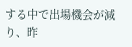する中で出場機会が減り、昨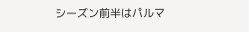シーズン前半はパルマ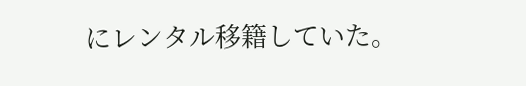にレンタル移籍していた。